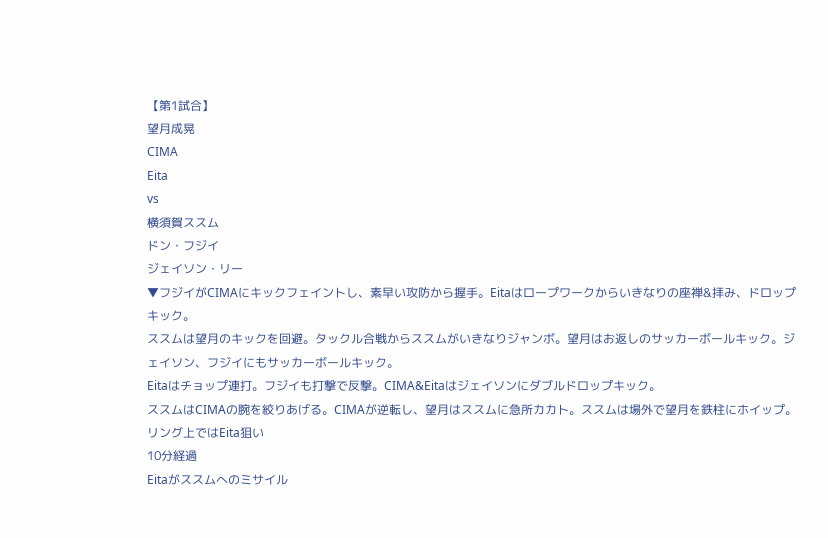【第1試合】
望月成晃
CIMA
Eita
vs
横須賀ススム
ドン・フジイ
ジェイソン・リー
▼フジイがCIMAにキックフェイントし、素早い攻防から握手。Eitaはロープワークからいきなりの座禅&拝み、ドロップキック。
ススムは望月のキックを回避。タックル合戦からススムがいきなりジャンボ。望月はお返しのサッカーボールキック。ジェイソン、フジイにもサッカーボールキック。
Eitaはチョップ連打。フジイも打撃で反撃。CIMA&Eitaはジェイソンにダブルドロップキック。
ススムはCIMAの腕を絞りあげる。CIMAが逆転し、望月はススムに急所カカト。ススムは場外で望月を鉄柱にホイップ。リング上ではEita狙い
10分経過
Eitaがススムへのミサイル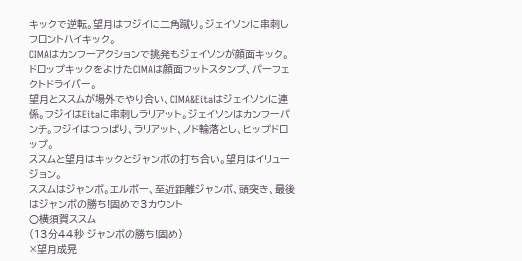キックで逆転。望月はフジイに二角蹴り。ジェイソンに串刺しフロントハイキック。
CIMAはカンフーアクションで挑発もジェイソンが顔面キック。ドロップキックをよけたCIMAは顔面フットスタンプ、パーフェクトドライバー。
望月とススムが場外でやり合い、CIMA&Eitaはジェイソンに連係。フジイはEitaに串刺しラリアット。ジェイソンはカンフーパンチ。フジイはつっぱり、ラリアット、ノド輪落とし、ヒップドロップ。
ススムと望月はキックとジャンボの打ち合い。望月はイリュージョン。
ススムはジャンボ。エルボー、至近距離ジャンボ、頭突き、最後はジャンボの勝ち!固めで3カウント
○横須賀ススム
(13分44秒 ジャンボの勝ち!固め)
×望月成晃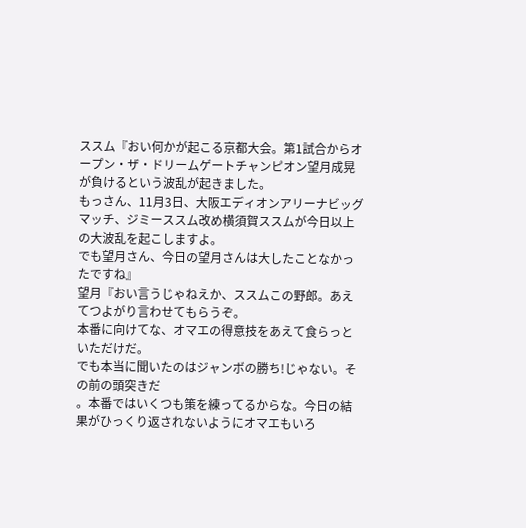ススム『おい何かが起こる京都大会。第1試合からオープン・ザ・ドリームゲートチャンピオン望月成晃が負けるという波乱が起きました。
もっさん、11月3日、大阪エディオンアリーナビッグマッチ、ジミーススム改め横須賀ススムが今日以上の大波乱を起こしますよ。
でも望月さん、今日の望月さんは大したことなかったですね』
望月『おい言うじゃねえか、ススムこの野郎。あえてつよがり言わせてもらうぞ。
本番に向けてな、オマエの得意技をあえて食らっといただけだ。
でも本当に聞いたのはジャンボの勝ち!じゃない。その前の頭突きだ
。本番ではいくつも策を練ってるからな。今日の結果がひっくり返されないようにオマエもいろ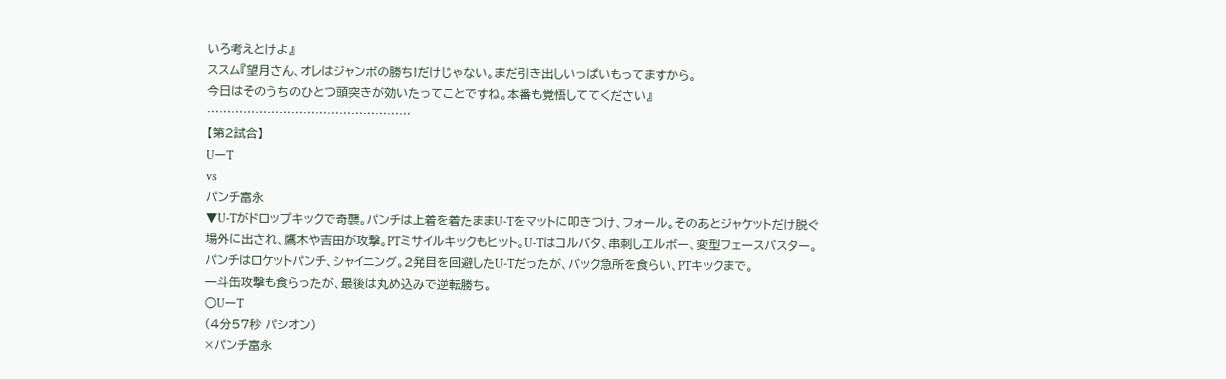いろ考えとけよ』
ススム『望月さん、オレはジャンボの勝ち!だけじゃない。まだ引き出しいっぱいもってますから。
今日はそのうちのひとつ頭突きが効いたってことですね。本番も覚悟しててください』
……………………………………………
【第2試合】
UーT
vs
パンチ富永
▼U-Tがドロップキックで奇襲。パンチは上着を着たままU-Tをマットに叩きつけ、フォール。そのあとジャケットだけ脱ぐ
場外に出され、鷹木や吉田が攻撃。PTミサイルキックもヒット。U-Tはコルバタ、串刺しエルボー、変型フェースバスター。
パンチはロケットパンチ、シャイニング。2発目を回避したU-Tだったが、バック急所を食らい、PTキックまで。
一斗缶攻撃も食らったが、最後は丸め込みで逆転勝ち。
○UーT
(4分57秒 パシオン)
×パンチ富永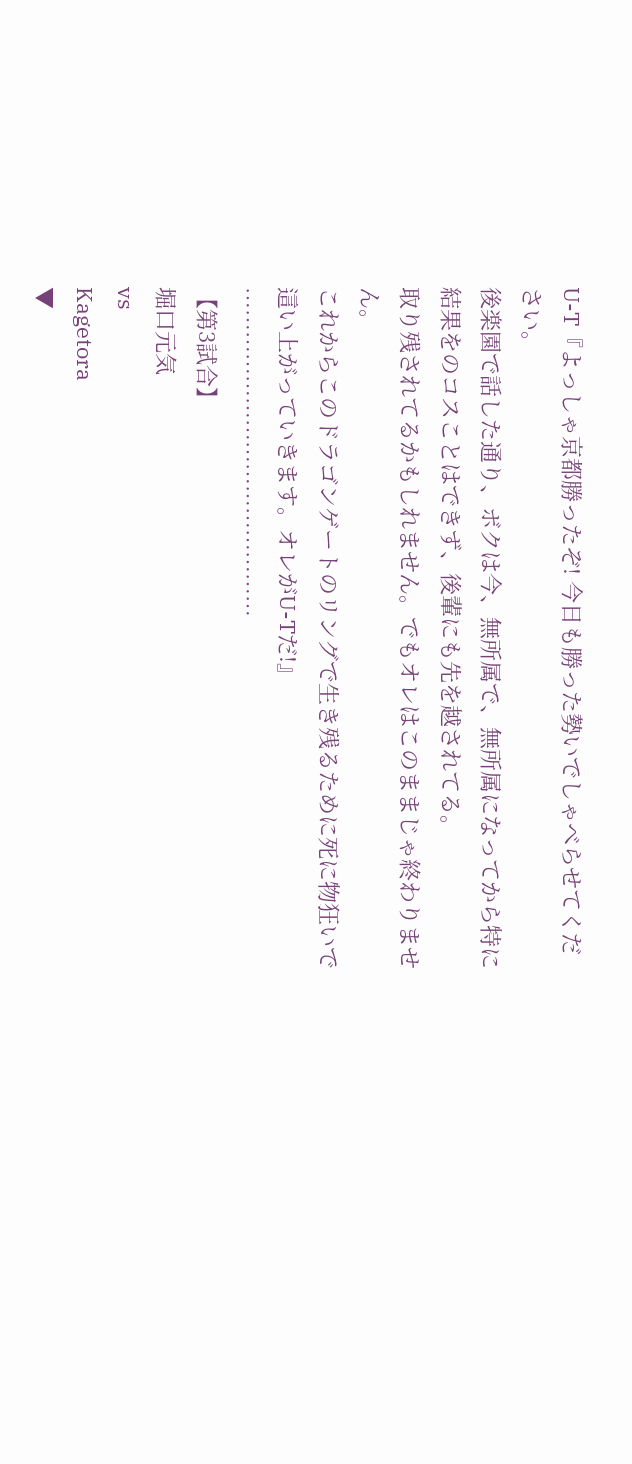U-T『よっしゃ京都勝ったぞ! 今日も勝った勢いでしゃべらせてください。
後楽園で話した通り、ボクは今、無所属で、無所属になってから特に結果をのコスことはできず、後輩にも先を越されてる。
取り残されてるかもしれません。でもオレはこのままじゃ終わりません。
これからこのドラゴンゲートのリングで生き残るために死に物狂いで這い上がっていきます。オレがU-Tだ!』
………………………………………
【第3試合】
堀口元気
vs
Kagetora
▼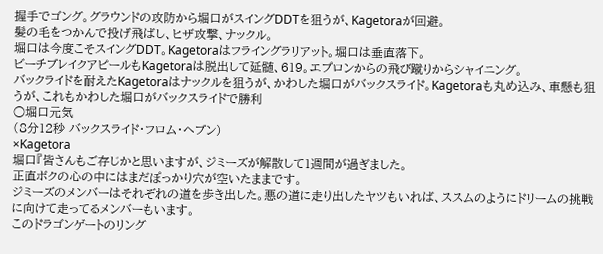握手でゴング。グラウンドの攻防から堀口がスイングDDTを狙うが、Kagetoraが回避。
髪の毛をつかんで投げ飛ばし、ヒザ攻撃、ナックル。
堀口は今度こそスイングDDT。Kagetoraはフライングラリアット。堀口は垂直落下。
ビーチブレイクアピールもKagetoraは脱出して延髄、619。エプロンからの飛び蹴りからシャイニング。
バックライドを耐えたKagetoraはナックルを狙うが、かわした堀口がバックスライド。Kagetoraも丸め込み、車懸も狙うが、これもかわした堀口がバックスライドで勝利
○堀口元気
(8分12秒 バックスライド・フロム・ヘブン)
×Kagetora
堀口『皆さんもご存じかと思いますが、ジミーズが解散して1週間が過ぎました。
正直ボクの心の中にはまだぽっかり穴が空いたままです。
ジミーズのメンバーはそれぞれの道を歩き出した。悪の道に走り出したヤツもいれば、ススムのようにドリームの挑戦に向けて走ってるメンバーもいます。
このドラゴンゲートのリング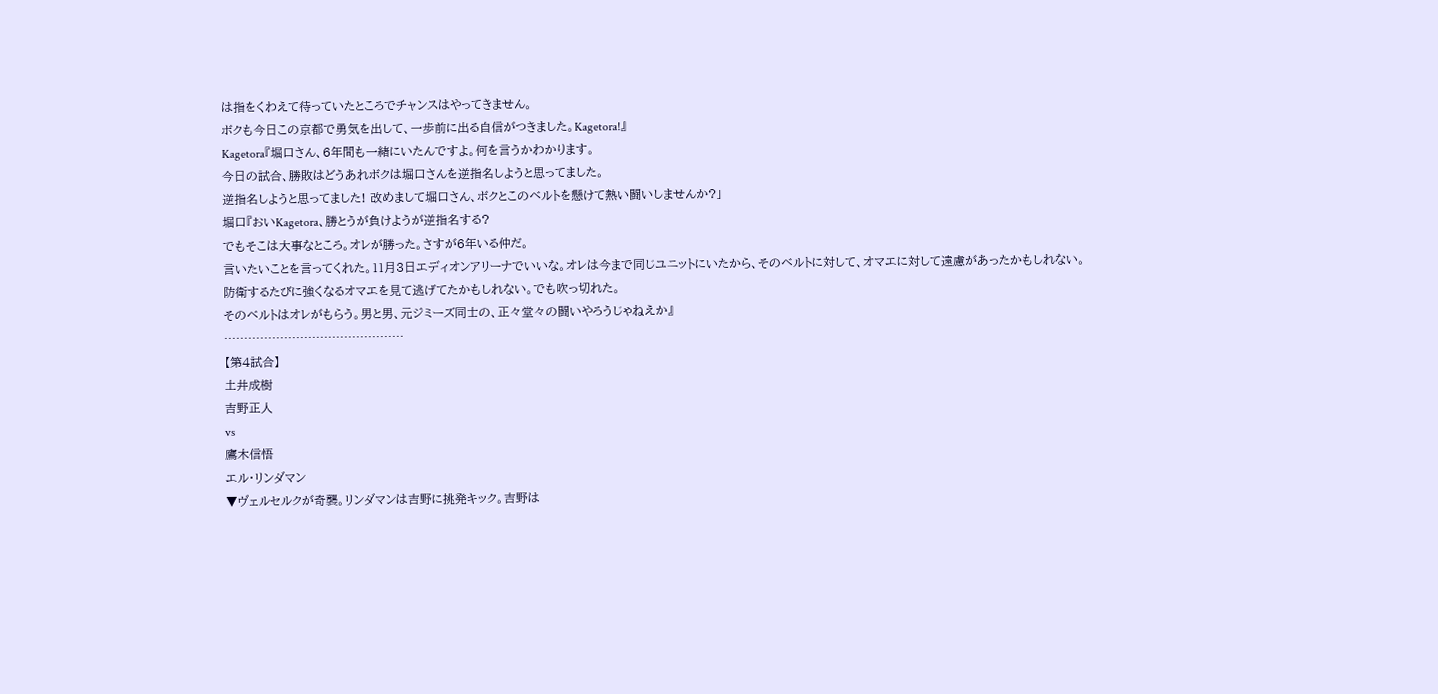は指をくわえて待っていたところでチャンスはやってきません。
ボクも今日この京都で勇気を出して、一歩前に出る自信がつきました。Kagetora!』
Kagetora『堀口さん、6年間も一緒にいたんですよ。何を言うかわかります。
今日の試合、勝敗はどうあれボクは堀口さんを逆指名しようと思ってました。
逆指名しようと思ってました! 改めまして堀口さん、ボクとこのベルトを懸けて熱い闘いしませんか?」
堀口『おいKagetora、勝とうが負けようが逆指名する?
でもそこは大事なところ。オレが勝った。さすが6年いる仲だ。
言いたいことを言ってくれた。11月3日エディオンアリーナでいいな。オレは今まで同じユニットにいたから、そのベルトに対して、オマエに対して遠慮があったかもしれない。
防衛するたびに強くなるオマエを見て逃げてたかもしれない。でも吹っ切れた。
そのベルトはオレがもらう。男と男、元ジミーズ同士の、正々堂々の闘いやろうじゃねえか』
………………………………………
【第4試合】
土井成樹
吉野正人
vs
鷹木信悟
エル・リンダマン
▼ヴェルセルクが奇襲。リンダマンは吉野に挑発キック。吉野は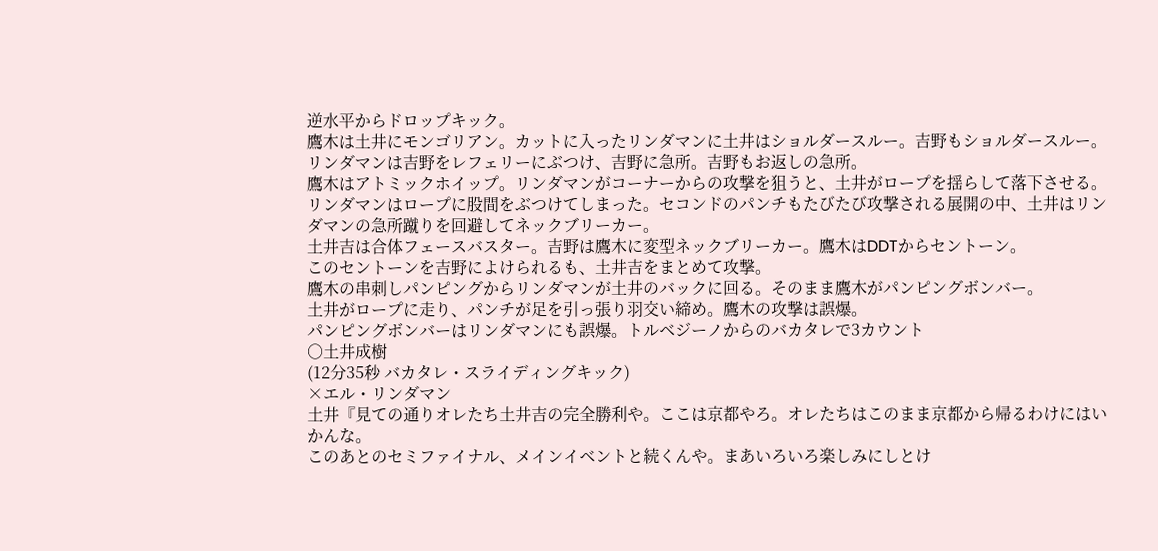逆水平からドロップキック。
鷹木は土井にモンゴリアン。カットに入ったリンダマンに土井はショルダースルー。吉野もショルダースルー。
リンダマンは吉野をレフェリーにぶつけ、吉野に急所。吉野もお返しの急所。
鷹木はアトミックホイップ。リンダマンがコーナーからの攻撃を狙うと、土井がロープを揺らして落下させる。
リンダマンはロープに股間をぶつけてしまった。セコンドのパンチもたびたび攻撃される展開の中、土井はリンダマンの急所蹴りを回避してネックブリーカー。
土井吉は合体フェースバスター。吉野は鷹木に変型ネックブリーカー。鷹木はDDTからセントーン。
このセントーンを吉野によけられるも、土井吉をまとめて攻撃。
鷹木の串刺しパンピングからリンダマンが土井のバックに回る。そのまま鷹木がパンピングボンバー。
土井がロープに走り、パンチが足を引っ張り羽交い締め。鷹木の攻撃は誤爆。
パンピングボンバーはリンダマンにも誤爆。トルベジーノからのバカタレで3カウント
○土井成樹
(12分35秒 バカタレ・スライディングキック)
×エル・リンダマン
土井『見ての通りオレたち土井吉の完全勝利や。ここは京都やろ。オレたちはこのまま京都から帰るわけにはいかんな。
このあとのセミファイナル、メインイベントと続くんや。まあいろいろ楽しみにしとけ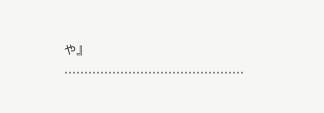や』
………………………………………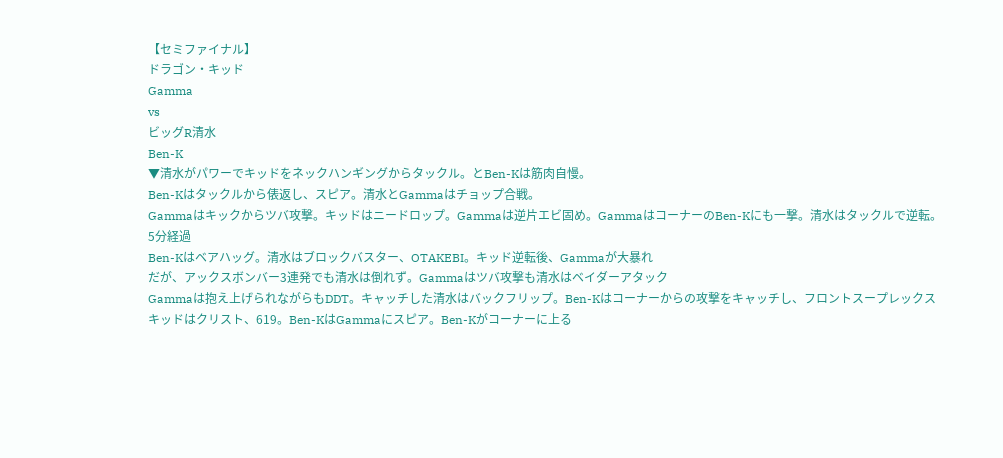【セミファイナル】
ドラゴン・キッド
Gamma
vs
ビッグR清水
Ben-K
▼清水がパワーでキッドをネックハンギングからタックル。とBen-Kは筋肉自慢。
Ben-Kはタックルから俵返し、スピア。清水とGammaはチョップ合戦。
Gammaはキックからツバ攻撃。キッドはニードロップ。Gammaは逆片エビ固め。GammaはコーナーのBen-Kにも一撃。清水はタックルで逆転。
5分経過
Ben-Kはベアハッグ。清水はブロックバスター、OTAKEBI。キッド逆転後、Gammaが大暴れ
だが、アックスボンバー3連発でも清水は倒れず。Gammaはツバ攻撃も清水はベイダーアタック
Gammaは抱え上げられながらもDDT。キャッチした清水はバックフリップ。Ben-Kはコーナーからの攻撃をキャッチし、フロントスープレックス
キッドはクリスト、619。Ben-KはGammaにスピア。Ben-Kがコーナーに上る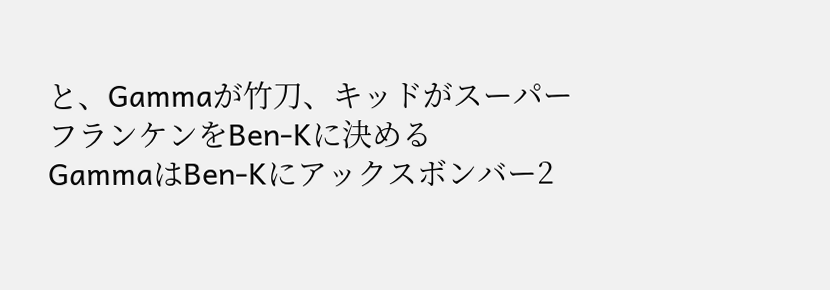と、Gammaが竹刀、キッドがスーパーフランケンをBen-Kに決める
GammaはBen-Kにアックスボンバー2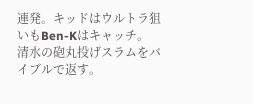連発。キッドはウルトラ狙いもBen-Kはキャッチ。
清水の砲丸投げスラムをバイブルで返す。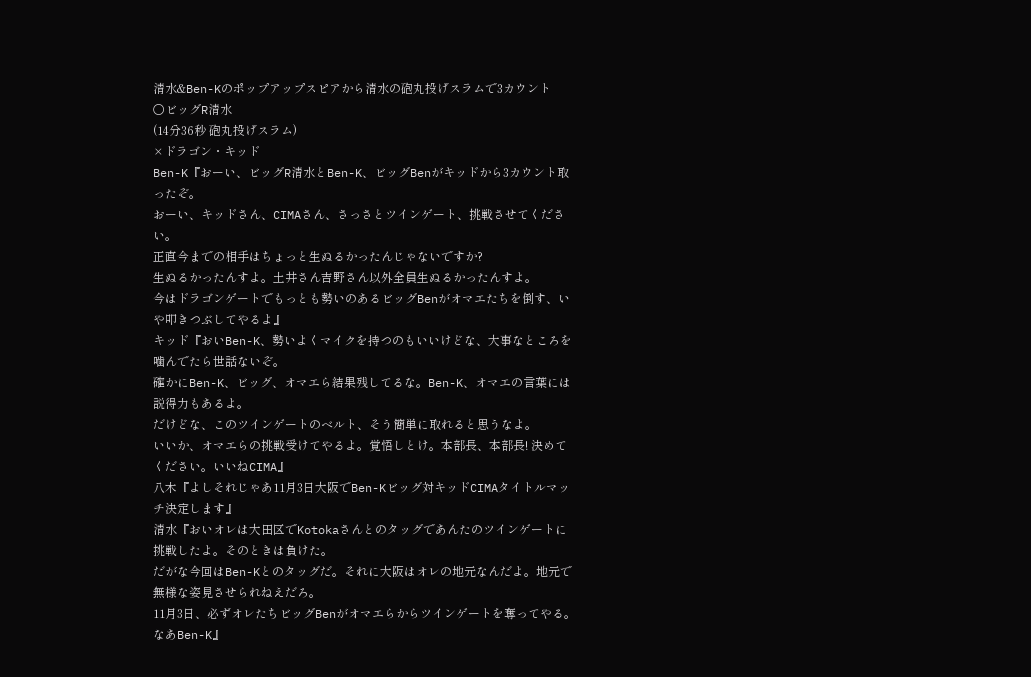清水&Ben-Kのポップアップスピアから清水の砲丸投げスラムで3カウント
○ビッグR清水
(14分36秒 砲丸投げスラム)
×ドラゴン・キッド
Ben-K『おーい、ビッグR清水とBen-K、ビッグBenがキッドから3カウント取ったぞ。
おーい、キッドさん、CIMAさん、さっさとツインゲート、挑戦させてください。
正直今までの相手はちょっと生ぬるかったんじゃないですか?
生ぬるかったんすよ。土井さん吉野さん以外全員生ぬるかったんすよ。
今はドラゴンゲートでもっとも勢いのあるビッグBenがオマエたちを倒す、いや叩きつぶしてやるよ』
キッド『おいBen-K、勢いよくマイクを持つのもいいけどな、大事なところを噛んでたら世話ないぞ。
確かにBen-K、ビッグ、オマエら結果残してるな。Ben-K、オマエの言葉には説得力もあるよ。
だけどな、このツインゲートのベルト、そう簡単に取れると思うなよ。
いいか、オマエらの挑戦受けてやるよ。覚悟しとけ。本部長、本部長! 決めてください。いいねCIMA』
八木『よしそれじゃあ11月3日大阪でBen-Kビッグ対キッドCIMAタイトルマッチ決定します』
清水『おいオレは大田区でKotokaさんとのタッグであんたのツインゲートに挑戦したよ。そのときは負けた。
だがな今回はBen-Kとのタッグだ。それに大阪はオレの地元なんだよ。地元で無様な姿見させられねえだろ。
11月3日、必ずオレたちビッグBenがオマエらからツインゲートを奪ってやる。なあBen-K』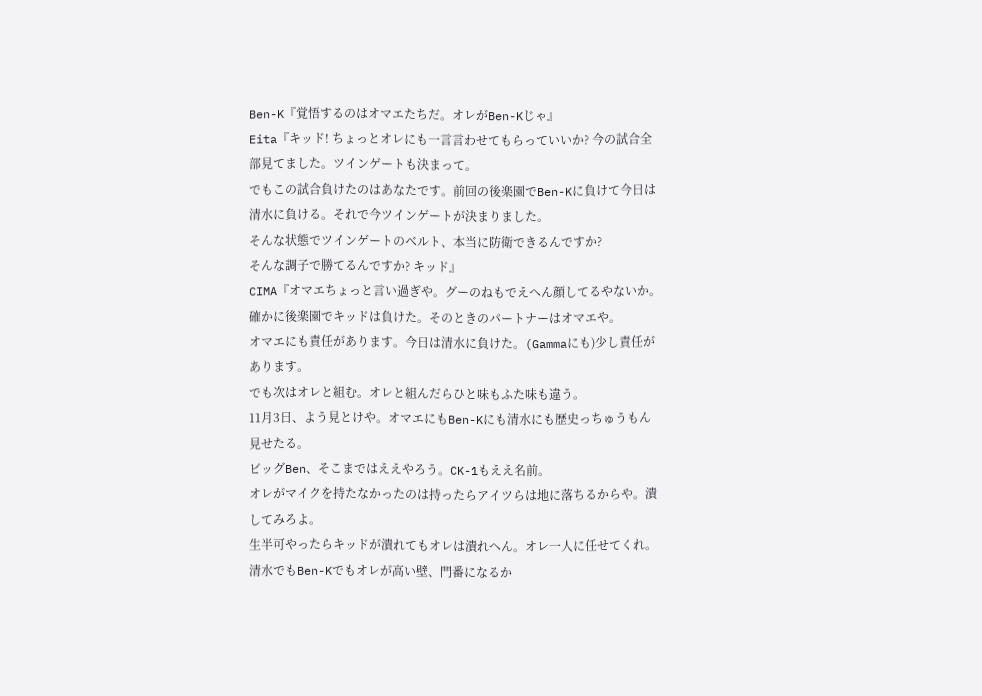Ben-K『覚悟するのはオマエたちだ。オレがBen-Kじゃ』
Eita『キッド! ちょっとオレにも一言言わせてもらっていいか? 今の試合全部見てました。ツインゲートも決まって。
でもこの試合負けたのはあなたです。前回の後楽園でBen-Kに負けて今日は清水に負ける。それで今ツインゲートが決まりました。
そんな状態でツインゲートのベルト、本当に防衛できるんですか?
そんな調子で勝てるんですか? キッド』
CIMA『オマエちょっと言い過ぎや。グーのねもでえへん顔してるやないか。
確かに後楽園でキッドは負けた。そのときのパートナーはオマエや。
オマエにも責任があります。今日は清水に負けた。(Gammaにも)少し責任があります。
でも次はオレと組む。オレと組んだらひと味もふた味も違う。
11月3日、よう見とけや。オマエにもBen-Kにも清水にも歴史っちゅうもん見せたる。
ビッグBen、そこまではええやろう。CK-1もええ名前。
オレがマイクを持たなかったのは持ったらアイツらは地に落ちるからや。潰してみろよ。
生半可やったらキッドが潰れてもオレは潰れへん。オレ一人に任せてくれ。清水でもBen-Kでもオレが高い壁、門番になるか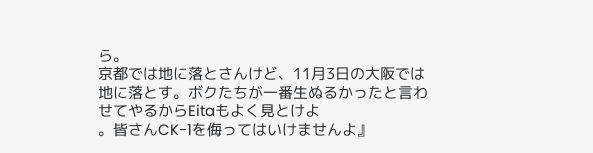ら。
京都では地に落とさんけど、11月3日の大阪では地に落とす。ボクたちが一番生ぬるかったと言わせてやるからEitaもよく見とけよ
。皆さんCK-1を侮ってはいけませんよ』